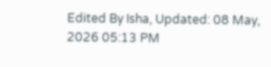Edited By Isha, Updated: 08 May, 2026 05:13 PM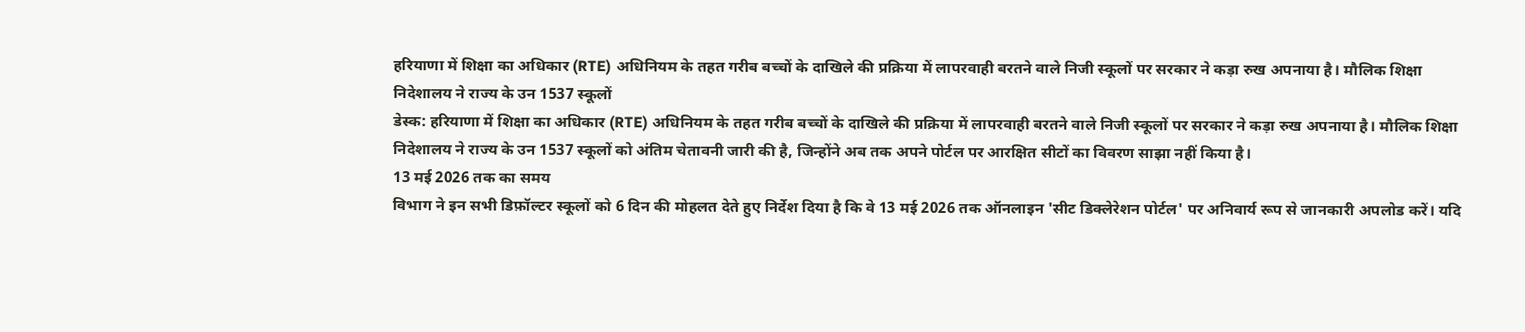हरियाणा में शिक्षा का अधिकार (RTE) अधिनियम के तहत गरीब बच्चों के दाखिले की प्रक्रिया में लापरवाही बरतने वाले निजी स्कूलों पर सरकार ने कड़ा रुख अपनाया है। मौलिक शिक्षा निदेशालय ने राज्य के उन 1537 स्कूलों
डेस्क: हरियाणा में शिक्षा का अधिकार (RTE) अधिनियम के तहत गरीब बच्चों के दाखिले की प्रक्रिया में लापरवाही बरतने वाले निजी स्कूलों पर सरकार ने कड़ा रुख अपनाया है। मौलिक शिक्षा निदेशालय ने राज्य के उन 1537 स्कूलों को अंतिम चेतावनी जारी की है, जिन्होंने अब तक अपने पोर्टल पर आरक्षित सीटों का विवरण साझा नहीं किया है।
13 मई 2026 तक का समय
विभाग ने इन सभी डिफ़ॉल्टर स्कूलों को 6 दिन की मोहलत देते हुए निर्देश दिया है कि वे 13 मई 2026 तक ऑनलाइन 'सीट डिक्लेरेशन पोर्टल' पर अनिवार्य रूप से जानकारी अपलोड करें। यदि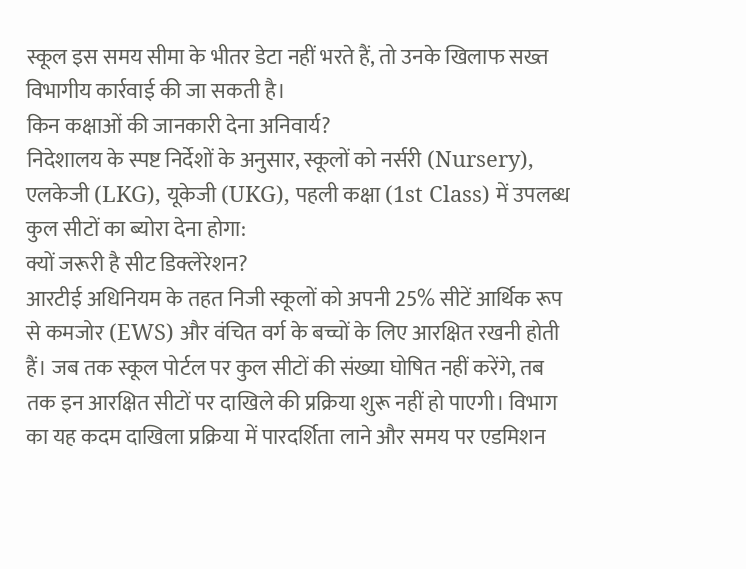स्कूल इस समय सीमा के भीतर डेटा नहीं भरते हैं, तो उनके खिलाफ सख्त विभागीय कार्रवाई की जा सकती है।
किन कक्षाओं की जानकारी देना अनिवार्य?
निदेशालय के स्पष्ट निर्देशों के अनुसार, स्कूलों को नर्सरी (Nursery), एलकेजी (LKG), यूकेजी (UKG), पहली कक्षा (1st Class) में उपलब्ध कुल सीटों का ब्योरा देना होगा:
क्यों जरूरी है सीट डिक्लेरेशन?
आरटीई अधिनियम के तहत निजी स्कूलों को अपनी 25% सीटें आर्थिक रूप से कमजोर (EWS) और वंचित वर्ग के बच्चों के लिए आरक्षित रखनी होती हैं। जब तक स्कूल पोर्टल पर कुल सीटों की संख्या घोषित नहीं करेंगे, तब तक इन आरक्षित सीटों पर दाखिले की प्रक्रिया शुरू नहीं हो पाएगी। विभाग का यह कदम दाखिला प्रक्रिया में पारदर्शिता लाने और समय पर एडमिशन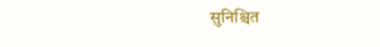सुनिश्चित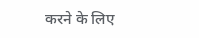करने के लिए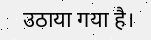उठाया गया है।